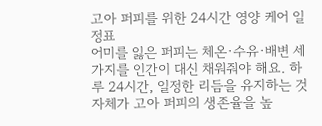고아 퍼피를 위한 24시간 영양 케어 일정표
어미를 잃은 퍼피는 체온·수유·배변 세 가지를 인간이 대신 채워줘야 해요. 하루 24시간, 일정한 리듬을 유지하는 것 자체가 고아 퍼피의 생존율을 높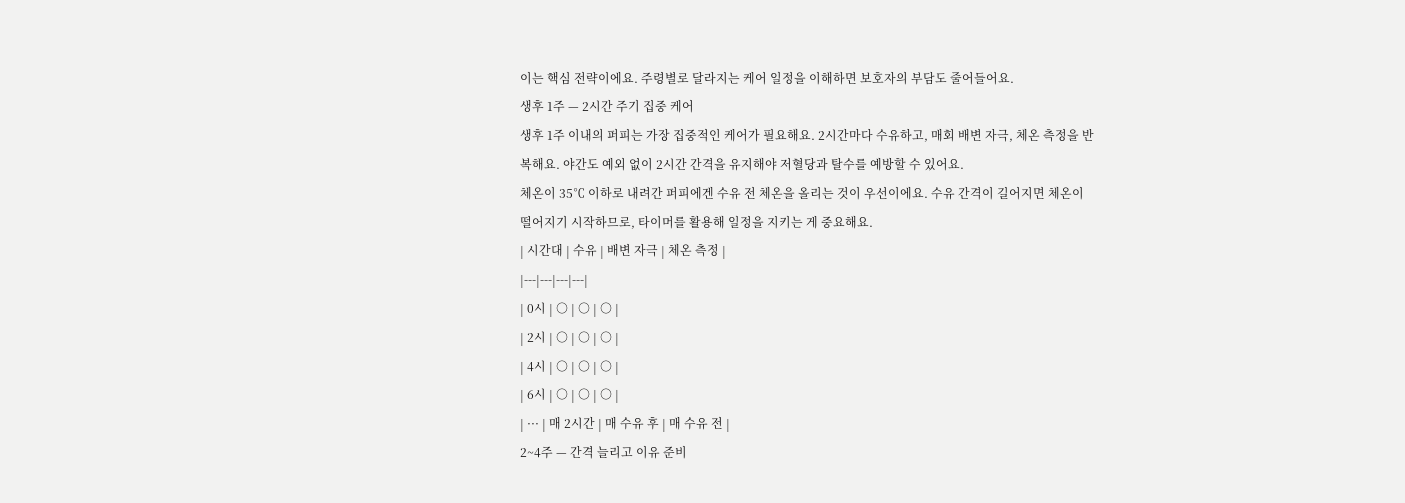이는 핵심 전략이에요. 주령별로 달라지는 케어 일정을 이해하면 보호자의 부담도 줄어들어요.
생후 1주 — 2시간 주기 집중 케어
생후 1주 이내의 퍼피는 가장 집중적인 케어가 필요해요. 2시간마다 수유하고, 매회 배변 자극, 체온 측정을 반복해요. 야간도 예외 없이 2시간 간격을 유지해야 저혈당과 탈수를 예방할 수 있어요.
체온이 35℃ 이하로 내려간 퍼피에겐 수유 전 체온을 올리는 것이 우선이에요. 수유 간격이 길어지면 체온이 떨어지기 시작하므로, 타이머를 활용해 일정을 지키는 게 중요해요.
| 시간대 | 수유 | 배변 자극 | 체온 측정 |
|---|---|---|---|
| 0시 | ○ | ○ | ○ |
| 2시 | ○ | ○ | ○ |
| 4시 | ○ | ○ | ○ |
| 6시 | ○ | ○ | ○ |
| ··· | 매 2시간 | 매 수유 후 | 매 수유 전 |
2~4주 — 간격 늘리고 이유 준비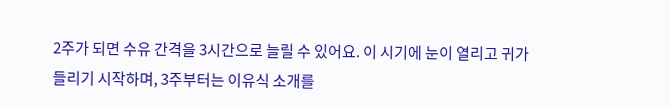2주가 되면 수유 간격을 3시간으로 늘릴 수 있어요. 이 시기에 눈이 열리고 귀가 들리기 시작하며, 3주부터는 이유식 소개를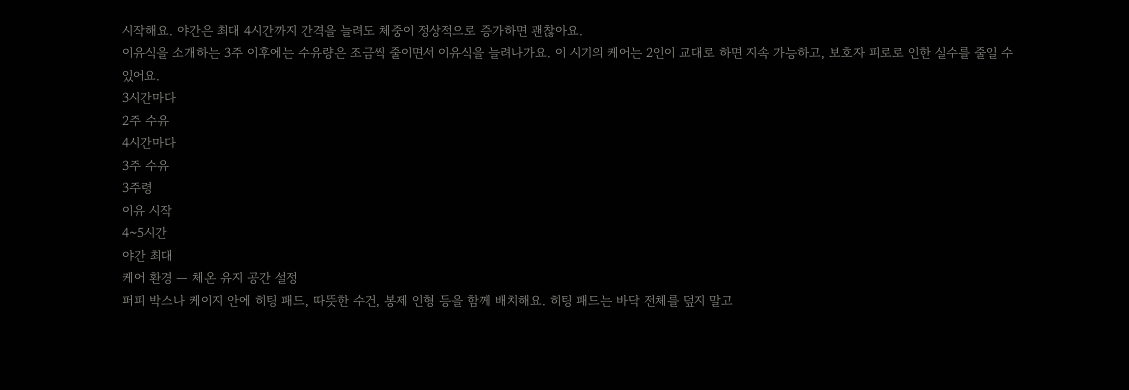시작해요. 야간은 최대 4시간까지 간격을 늘려도 체중이 정상적으로 증가하면 괜찮아요.
이유식을 소개하는 3주 이후에는 수유량은 조금씩 줄이면서 이유식을 늘려나가요. 이 시기의 케어는 2인이 교대로 하면 지속 가능하고, 보호자 피로로 인한 실수를 줄일 수 있어요.
3시간마다
2주 수유
4시간마다
3주 수유
3주령
이유 시작
4~5시간
야간 최대
케어 환경 — 체온 유지 공간 설정
퍼피 박스나 케이지 안에 히팅 패드, 따뜻한 수건, 봉제 인형 등을 함께 배치해요. 히팅 패드는 바닥 전체를 덮지 말고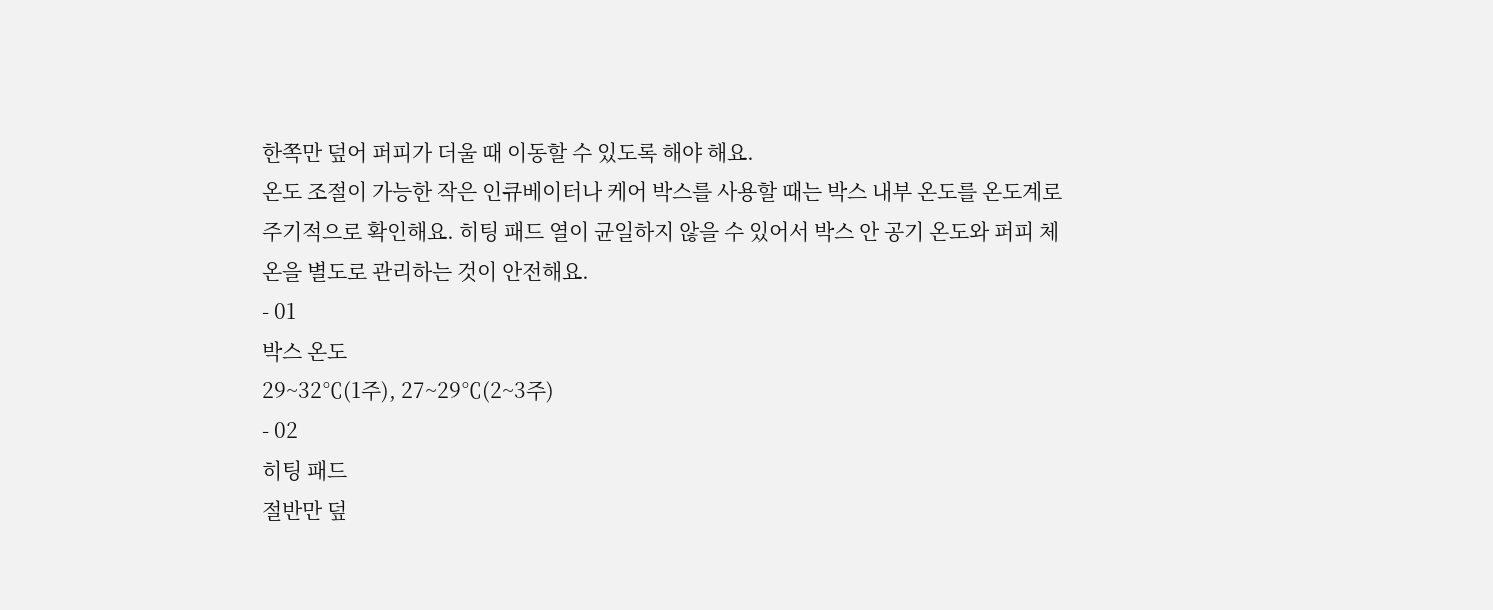한쪽만 덮어 퍼피가 더울 때 이동할 수 있도록 해야 해요.
온도 조절이 가능한 작은 인큐베이터나 케어 박스를 사용할 때는 박스 내부 온도를 온도계로 주기적으로 확인해요. 히팅 패드 열이 균일하지 않을 수 있어서 박스 안 공기 온도와 퍼피 체온을 별도로 관리하는 것이 안전해요.
- 01
박스 온도
29~32℃(1주), 27~29℃(2~3주)
- 02
히팅 패드
절반만 덮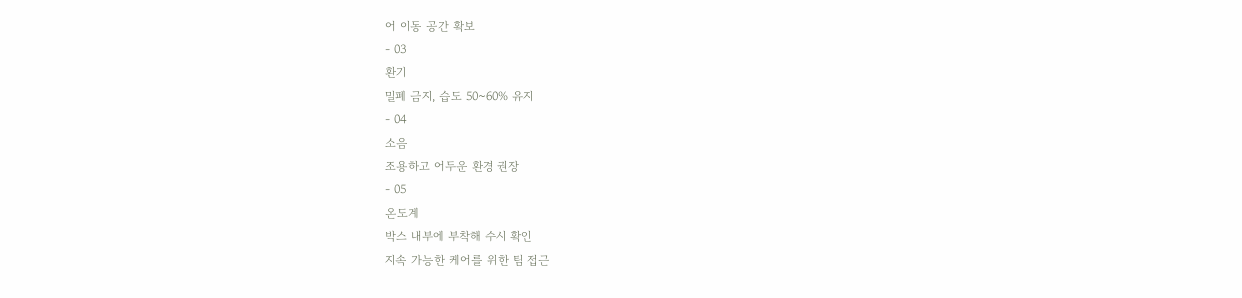어 이동 공간 확보
- 03
환기
밀폐 금지, 습도 50~60% 유지
- 04
소음
조용하고 어두운 환경 권장
- 05
온도계
박스 내부에 부착해 수시 확인
지속 가능한 케어를 위한 팀 접근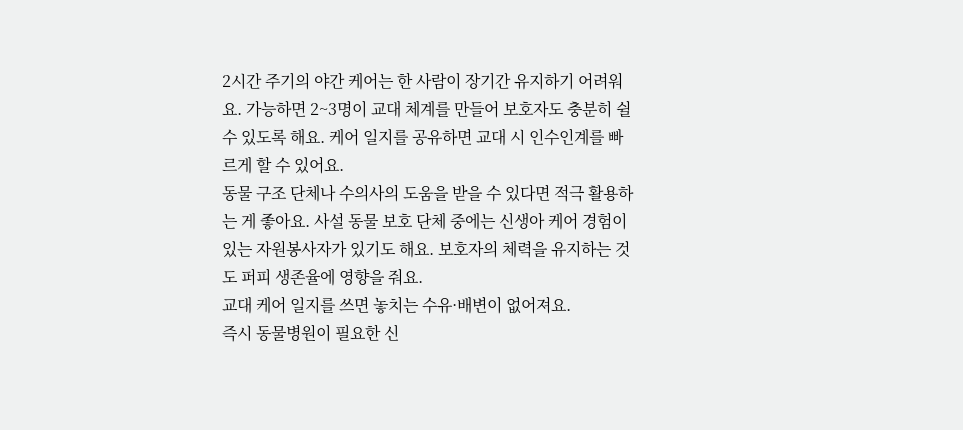2시간 주기의 야간 케어는 한 사람이 장기간 유지하기 어려워요. 가능하면 2~3명이 교대 체계를 만들어 보호자도 충분히 쉴 수 있도록 해요. 케어 일지를 공유하면 교대 시 인수인계를 빠르게 할 수 있어요.
동물 구조 단체나 수의사의 도움을 받을 수 있다면 적극 활용하는 게 좋아요. 사설 동물 보호 단체 중에는 신생아 케어 경험이 있는 자원봉사자가 있기도 해요. 보호자의 체력을 유지하는 것도 퍼피 생존율에 영향을 줘요.
교대 케어 일지를 쓰면 놓치는 수유·배변이 없어져요.
즉시 동물병원이 필요한 신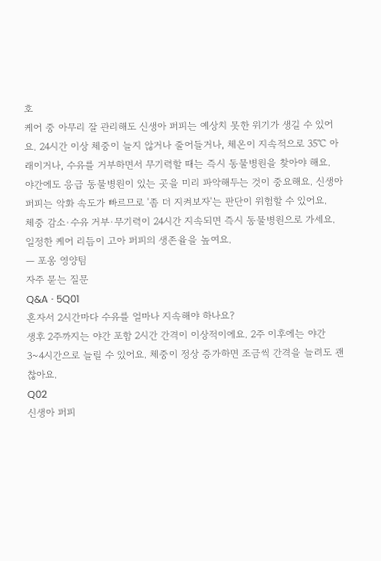호
케어 중 아무리 잘 관리해도 신생아 퍼피는 예상치 못한 위기가 생길 수 있어요. 24시간 이상 체중이 늘지 않거나 줄어들거나, 체온이 지속적으로 35℃ 아래이거나, 수유를 거부하면서 무기력할 때는 즉시 동물병원을 찾아야 해요.
야간에도 응급 동물병원이 있는 곳을 미리 파악해두는 것이 중요해요. 신생아 퍼피는 악화 속도가 빠르므로 '좀 더 지켜보자'는 판단이 위험할 수 있어요.
체중 감소·수유 거부·무기력이 24시간 지속되면 즉시 동물병원으로 가세요.
일정한 케어 리듬이 고아 퍼피의 생존율을 높여요.
— 포옹 영양팀
자주 묻는 질문
Q&A · 5Q01
혼자서 2시간마다 수유를 얼마나 지속해야 하나요?
생후 2주까지는 야간 포함 2시간 간격이 이상적이에요. 2주 이후에는 야간 3~4시간으로 늘릴 수 있어요. 체중이 정상 증가하면 조금씩 간격을 늘려도 괜찮아요.
Q02
신생아 퍼피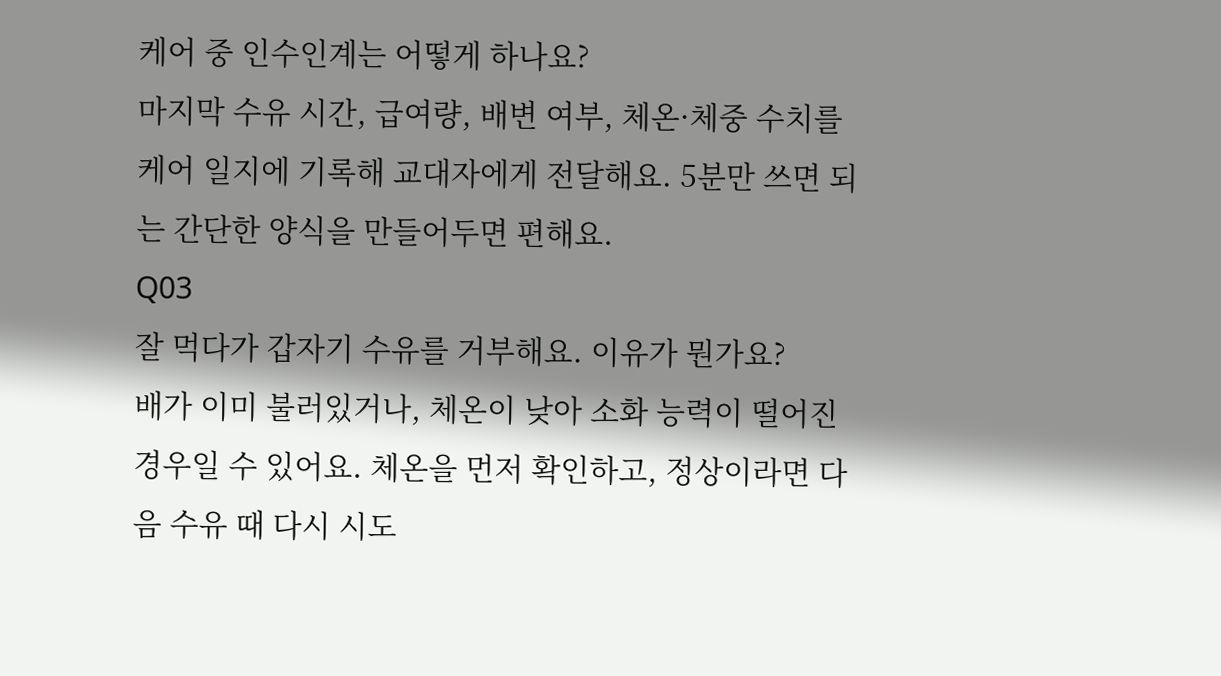케어 중 인수인계는 어떻게 하나요?
마지막 수유 시간, 급여량, 배변 여부, 체온·체중 수치를 케어 일지에 기록해 교대자에게 전달해요. 5분만 쓰면 되는 간단한 양식을 만들어두면 편해요.
Q03
잘 먹다가 갑자기 수유를 거부해요. 이유가 뭔가요?
배가 이미 불러있거나, 체온이 낮아 소화 능력이 떨어진 경우일 수 있어요. 체온을 먼저 확인하고, 정상이라면 다음 수유 때 다시 시도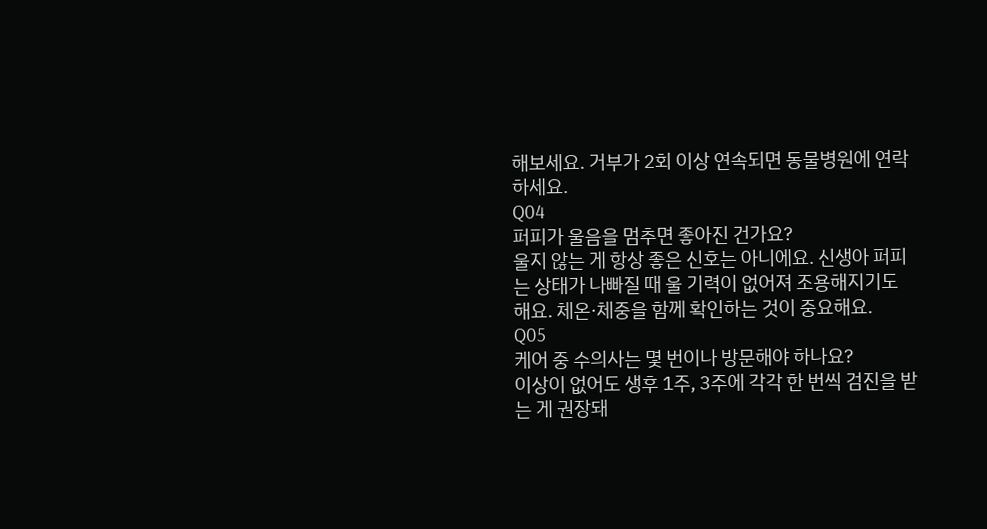해보세요. 거부가 2회 이상 연속되면 동물병원에 연락하세요.
Q04
퍼피가 울음을 멈추면 좋아진 건가요?
울지 않는 게 항상 좋은 신호는 아니에요. 신생아 퍼피는 상태가 나빠질 때 울 기력이 없어져 조용해지기도 해요. 체온·체중을 함께 확인하는 것이 중요해요.
Q05
케어 중 수의사는 몇 번이나 방문해야 하나요?
이상이 없어도 생후 1주, 3주에 각각 한 번씩 검진을 받는 게 권장돼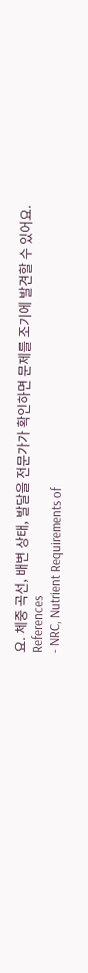요. 체중 곡선, 배변 상태, 발달을 전문가가 확인하면 문제를 조기에 발견할 수 있어요.
References
- NRC, Nutrient Requirements of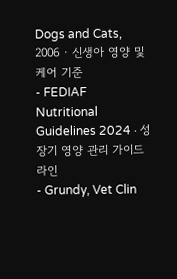Dogs and Cats, 2006 · 신생아 영양 및 케어 기준
- FEDIAF Nutritional Guidelines 2024 · 성장기 영양 관리 가이드라인
- Grundy, Vet Clin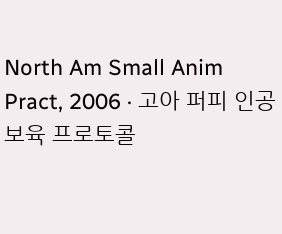North Am Small Anim Pract, 2006 · 고아 퍼피 인공 보육 프로토콜